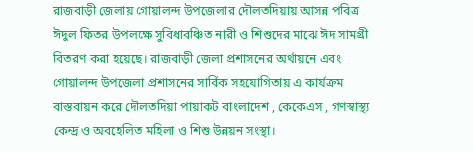রাজবাড়ী জেলায় গোয়ালন্দ উপজেলার দৌলতদিয়ায় আসন্ন পবিত্র ঈদুল ফিতর উপলক্ষে সুবিধাবঞ্চিত নারী ও শিশুদের মাঝে ঈদ সামগ্রী বিতরণ করা হয়েছে। রাজবাড়ী জেলা প্রশাসনের অর্থায়নে এবং গোয়ালন্দ উপজেলা প্রশাসনের সার্বিক সহযোগিতায় এ কার্যক্রম বাস্তবায়ন করে দৌলতদিয়া পায়াকট বাংলাদেশ , কেকেএস , গণস্বাস্থ্য কেন্দ্র ও অবহেলিত মহিলা ও শিশু উন্নয়ন সংস্থা।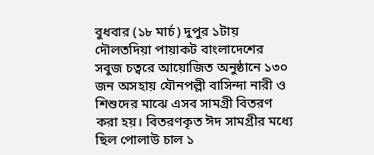বুধবার (১৮ মার্চ) দুপুর ১টায় দৌলতদিয়া পায়াকট বাংলাদেশের সবুজ চত্বরে আয়োজিত অনুষ্ঠানে ১৩০ জন অসহায় যৌনপল্লী বাসিন্দা নারী ও শিশুদের মাঝে এসব সামগ্রী বিতরণ করা হয়। বিতরণকৃত ঈদ সামগ্রীর মধ্যে ছিল পোলাউ চাল ১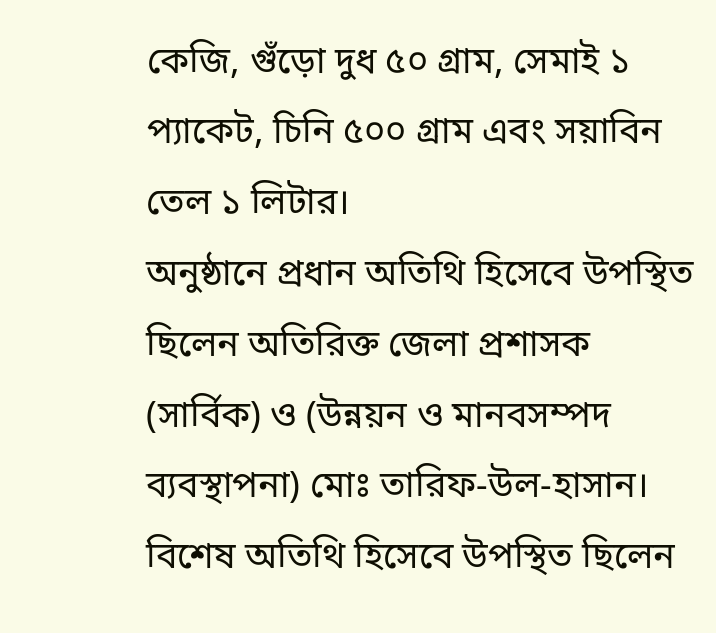কেজি, গুঁড়ো দুধ ৫০ গ্রাম, সেমাই ১ প্যাকেট, চিনি ৫০০ গ্রাম এবং সয়াবিন তেল ১ লিটার।
অনুষ্ঠানে প্রধান অতিথি হিসেবে উপস্থিত ছিলেন অতিরিক্ত জেলা প্রশাসক (সার্বিক) ও (উন্নয়ন ও মানবসম্পদ ব্যবস্থাপনা) মোঃ তারিফ-উল-হাসান। বিশেষ অতিথি হিসেবে উপস্থিত ছিলেন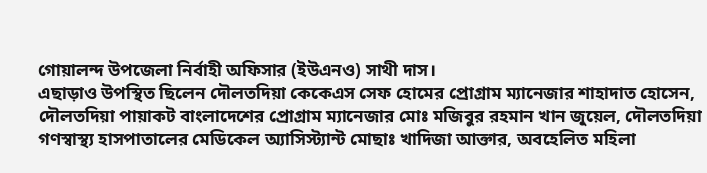গোয়ালন্দ উপজেলা নির্বাহী অফিসার (ইউএনও) সাথী দাস।
এছাড়াও উপস্থিত ছিলেন দৌলতদিয়া কেকেএস সেফ হোমের প্রোগ্রাম ম্যানেজার শাহাদাত হোসেন, দৌলতদিয়া পায়াকট বাংলাদেশের প্রোগ্রাম ম্যানেজার মোঃ মজিবুর রহমান খান জুয়েল, দৌলতদিয়া গণস্বাস্থ্য হাসপাতালের মেডিকেল অ্যাসিস্ট্যান্ট মোছাঃ খাদিজা আক্তার, অবহেলিত মহিলা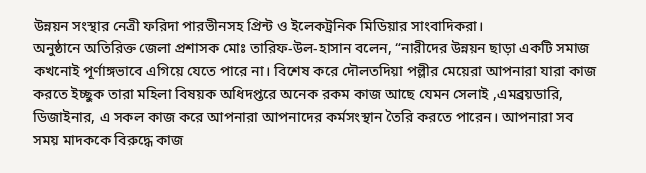উন্নয়ন সংস্থার নেত্রী ফরিদা পারভীনসহ প্রিন্ট ও ইলেকট্রনিক মিডিয়ার সাংবাদিকরা।
অনুষ্ঠানে অতিরিক্ত জেলা প্রশাসক মোঃ তারিফ-উল-হাসান বলেন, “নারীদের উন্নয়ন ছাড়া একটি সমাজ কখনোই পূর্ণাঙ্গভাবে এগিয়ে যেতে পারে না। বিশেষ করে দৌলতদিয়া পল্লীর মেয়েরা আপনারা যারা কাজ করতে ইচ্ছুক তারা মহিলা বিষয়ক অধিদপ্তরে অনেক রকম কাজ আছে যেমন সেলাই ,এমব্রয়ডারি, ডিজাইনার, এ সকল কাজ করে আপনারা আপনাদের কর্মসংস্থান তৈরি করতে পারেন। আপনারা সব সময় মাদককে বিরুদ্ধে কাজ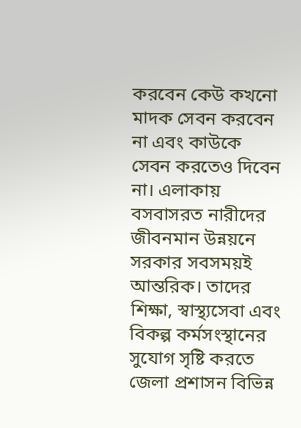করবেন কেউ কখনো মাদক সেবন করবেন না এবং কাউকে সেবন করতেও দিবেন না। এলাকায় বসবাসরত নারীদের জীবনমান উন্নয়নে সরকার সবসময়ই আন্তরিক। তাদের শিক্ষা, স্বাস্থ্যসেবা এবং বিকল্প কর্মসংস্থানের সুযোগ সৃষ্টি করতে জেলা প্রশাসন বিভিন্ন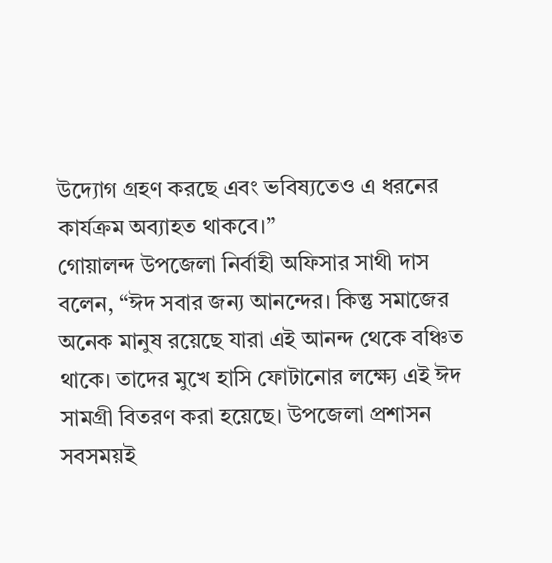উদ্যোগ গ্রহণ করছে এবং ভবিষ্যতেও এ ধরনের কার্যক্রম অব্যাহত থাকবে।”
গোয়ালন্দ উপজেলা নির্বাহী অফিসার সাথী দাস বলেন, “ঈদ সবার জন্য আনন্দের। কিন্তু সমাজের অনেক মানুষ রয়েছে যারা এই আনন্দ থেকে বঞ্চিত থাকে। তাদের মুখে হাসি ফোটানোর লক্ষ্যে এই ঈদ সামগ্রী বিতরণ করা হয়েছে। উপজেলা প্রশাসন সবসময়ই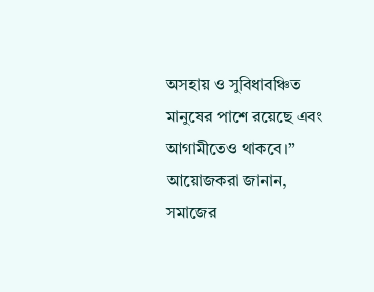অসহায় ও সুবিধাবঞ্চিত মানুষের পাশে রয়েছে এবং আগামীতেও থাকবে।”
আয়োজকরা জানান, সমাজের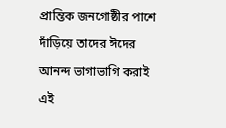প্রান্তিক জনগোষ্ঠীর পাশে দাঁড়িয়ে তাদের ঈদের আনন্দ ভাগাভাগি করাই এই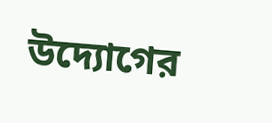উদ্যোগের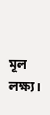মূল লক্ষ্য।